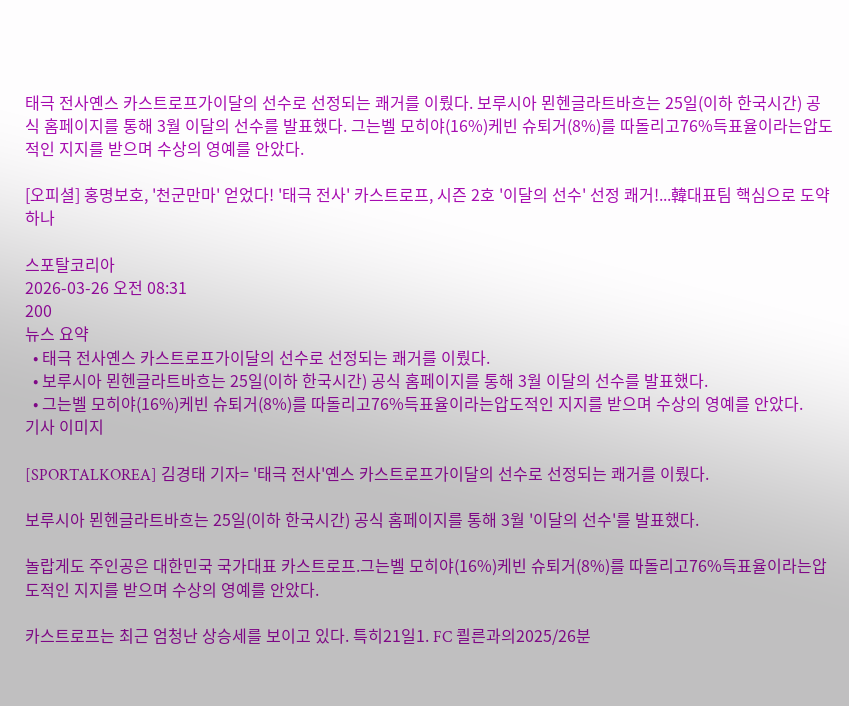태극 전사옌스 카스트로프가이달의 선수로 선정되는 쾌거를 이뤘다. 보루시아 묀헨글라트바흐는 25일(이하 한국시간) 공식 홈페이지를 통해 3월 이달의 선수를 발표했다. 그는벨 모히야(16%)케빈 슈퇴거(8%)를 따돌리고76%득표율이라는압도적인 지지를 받으며 수상의 영예를 안았다.

[오피셜] 홍명보호, '천군만마' 얻었다! '태극 전사' 카스트로프, 시즌 2호 '이달의 선수' 선정 쾌거!...韓대표팀 핵심으로 도약하나

스포탈코리아
2026-03-26 오전 08:31
200
뉴스 요약
  • 태극 전사옌스 카스트로프가이달의 선수로 선정되는 쾌거를 이뤘다.
  • 보루시아 묀헨글라트바흐는 25일(이하 한국시간) 공식 홈페이지를 통해 3월 이달의 선수를 발표했다.
  • 그는벨 모히야(16%)케빈 슈퇴거(8%)를 따돌리고76%득표율이라는압도적인 지지를 받으며 수상의 영예를 안았다.
기사 이미지

[SPORTALKOREA] 김경태 기자= '태극 전사'옌스 카스트로프가이달의 선수로 선정되는 쾌거를 이뤘다.

보루시아 묀헨글라트바흐는 25일(이하 한국시간) 공식 홈페이지를 통해 3월 '이달의 선수'를 발표했다.

놀랍게도 주인공은 대한민국 국가대표 카스트로프.그는벨 모히야(16%)케빈 슈퇴거(8%)를 따돌리고76%득표율이라는압도적인 지지를 받으며 수상의 영예를 안았다.

카스트로프는 최근 엄청난 상승세를 보이고 있다. 특히21일1. FC 쾰른과의2025/26분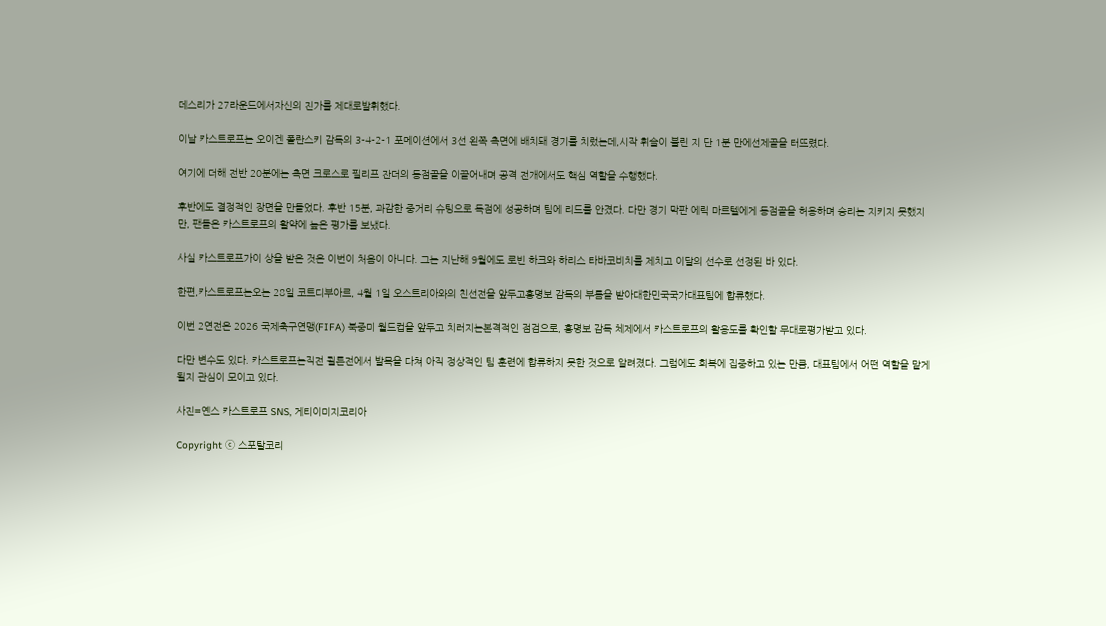데스리가 27라운드에서자신의 진가를 제대로발휘했다.

이날 카스트로프는 오이겐 폴란스키 감독의 3-4-2-1 포메이션에서 3선 왼쪽 측면에 배치돼 경기를 치렀는데,시작 휘슬이 불린 지 단 1분 만에선제골을 터뜨렸다.

여기에 더해 전반 20분에는 측면 크로스로 필리프 잔더의 동점골을 이끌어내며 공격 전개에서도 핵심 역할을 수행했다.

후반에도 결정적인 장면을 만들었다. 후반 15분, 과감한 중거리 슈팅으로 득점에 성공하며 팀에 리드를 안겼다. 다만 경기 막판 에릭 마르텔에게 동점골을 허용하며 승리는 지키지 못했지만, 팬들은 카스트로프의 활약에 높은 평가를 보냈다.

사실 카스트로프가이 상을 받은 것은 이번이 처음이 아니다. 그는 지난해 9월에도 로빈 하크와 하리스 타바코비치를 제치고 이달의 선수로 선정된 바 있다.

한편,카스트로프는오는 28일 코트디부아르, 4월 1일 오스트리아와의 친선전을 앞두고홍명보 감독의 부름을 받아대한민국국가대표팀에 합류했다.

이번 2연전은 2026 국제축구연맹(FIFA) 북중미 월드컵을 앞두고 치러지는본격적인 점검으로, 홍명보 감독 체제에서 카스트로프의 활용도를 확인할 무대로평가받고 있다.

다만 변수도 있다. 카스트로프는직전 쾰른전에서 발목을 다쳐 아직 정상적인 팀 훈련에 합류하지 못한 것으로 알려졌다. 그럼에도 회복에 집중하고 있는 만큼, 대표팀에서 어떤 역할을 맡게 될지 관심이 모이고 있다.

사진=옌스 카스트로프 SNS, 게티이미지코리아

Copyright ⓒ 스포탈코리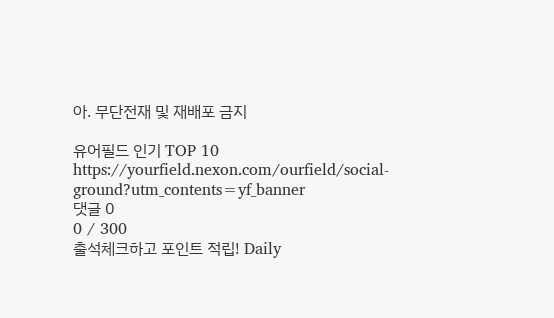아. 무단전재 및 재배포 금지

유어필드 인기 TOP 10
https://yourfield.nexon.com/ourfield/social-ground?utm_contents=yf_banner
댓글 0
0 / 300
출석체크하고 포인트 적립! Daily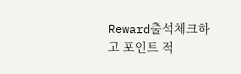Reward출석체크하고 포인트 적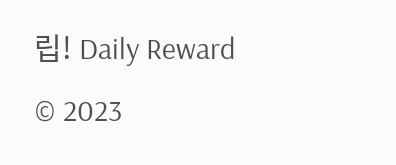립! Daily Reward
© 2023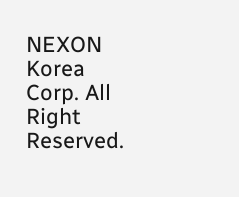NEXON Korea Corp. All Right Reserved.